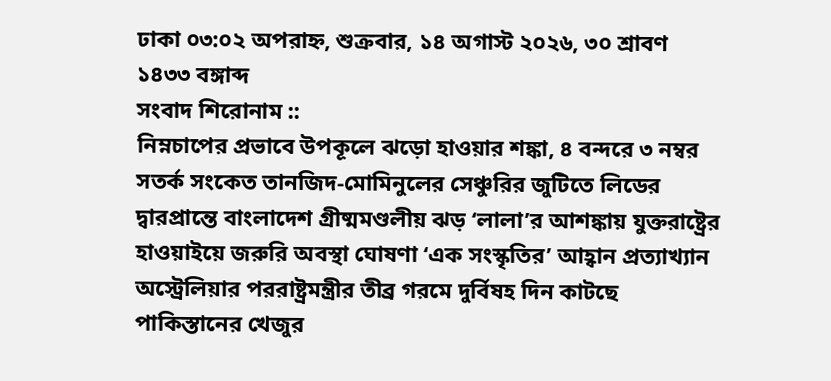ঢাকা ০৩:০২ অপরাহ্ন, শুক্রবার, ১৪ অগাস্ট ২০২৬, ৩০ শ্রাবণ ১৪৩৩ বঙ্গাব্দ
সংবাদ শিরোনাম ::
নিম্নচাপের প্রভাবে উপকূলে ঝড়ো হাওয়ার শঙ্কা, ৪ বন্দরে ৩ নম্বর সতর্ক সংকেত তানজিদ-মোমিনুলের সেঞ্চুরির জুটিতে লিডের দ্বারপ্রান্তে বাংলাদেশ গ্রীষ্মমণ্ডলীয় ঝড় ‘লালা’র আশঙ্কায় যুক্তরাষ্ট্রের হাওয়াইয়ে জরুরি অবস্থা ঘোষণা ‘এক সংস্কৃতির’ আহ্বান প্রত্যাখ্যান অস্ট্রেলিয়ার পররাষ্ট্রমন্ত্রীর তীব্র গরমে দুর্বিষহ দিন কাটছে পাকিস্তানের খেজুর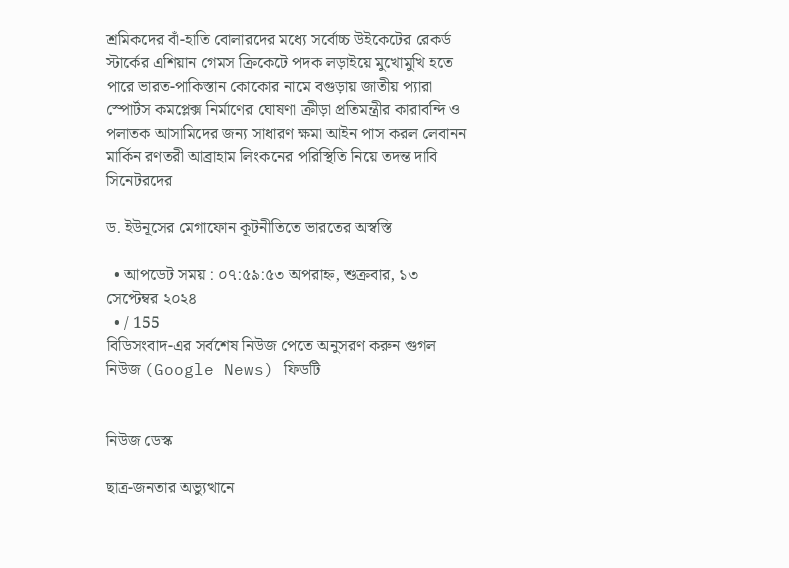শ্রমিকদের বাঁ-হাতি বোলারদের মধ্যে সর্বোচ্চ উইকেটের রেকর্ড স্টার্কের এশিয়ান গেমস ক্রিকেটে পদক লড়াইয়ে মুখোমুখি হতে পারে ভারত-পাকিস্তান কোকোর নামে বগুড়ায় জাতীয় প্যারা স্পোর্টস কমপ্লেক্স নির্মাণের ঘোষণা ক্রীড়া প্রতিমন্ত্রীর কারাবন্দি ও পলাতক আসামিদের জন্য সাধারণ ক্ষমা আইন পাস করল লেবানন মার্কিন রণতরী আব্রাহাম লিংকনের পরিস্থিতি নিয়ে তদন্ত দাবি সিনেটরদের

ড. ইউনূসের মেগাফোন কূটনীতিতে ভারতের অস্বস্তি

  • আপডেট সময় : ০৭:৫৯:৫৩ অপরাহ্ন, শুক্রবার, ১৩ সেপ্টেম্বর ২০২৪
  • / 155
বিডিসংবাদ-এর সর্বশেষ নিউজ পেতে অনুসরণ করুন গুগল নিউজ (Google News) ফিডটি


নিউজ ডেস্ক

ছাত্র-জনতার অভ্যুত্থানে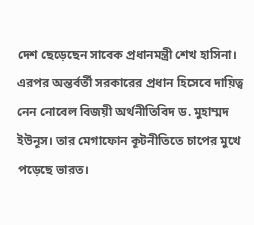দেশ ছেড়েছেন সাবেক প্রধানমন্ত্রী শেখ হাসিনা। এরপর অন্তর্বর্তী সরকারের প্রধান হিসেবে দায়িত্ব নেন নোবেল বিজয়ী অর্থনীতিবিদ ড. মুহাম্মদ ইউনূস। তার মেগাফোন কূটনীতিতে চাপের মুখে পড়েছে ভারত।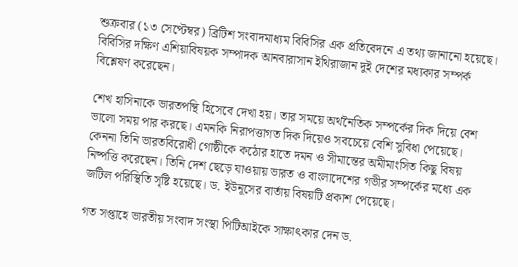শুক্রবার (১৩ সেপ্টেম্বর) ব্রিটিশ সংবাদমাধ্যম বিবিসির এক প্রতিবেদনে এ তথ্য জানানো হয়েছে। বিবিসির দক্ষিণ এশিয়াবিষয়ক সম্পাদক আনবারাসান ইথিরাজান দুই দেশের মধ্যকার সম্পর্ক বিশ্লেষণ করেছেন।

শেখ হাসিনাকে ভারতপন্থি হিসেবে দেখা হয়। তার সময়ে অর্থনৈতিক সম্পর্কের দিক দিয়ে বেশ ভালো সময় পার করছে। এমনকি নিরাপত্তাগত দিক দিয়েও সবচেয়ে বেশি সুবিধা পেয়েছে। কেননা তিনি ভারতবিরোধী গোষ্ঠীকে কঠোর হাতে দমন ও সীমান্তের অমীমাংসিত কিছু বিষয় নিষ্পত্তি করেছেন। তিনি দেশ ছেড়ে যাওয়ায় ভারত ও বাংলাদেশের গভীর সম্পর্কের মধ্যে এক জটিল পরিস্থিতি সৃষ্টি হয়েছে। ড. ইউনূসের বার্তায় বিষয়টি প্রকাশ পেয়েছে।

গত সপ্তাহে ভারতীয় সংবাদ সংস্থা পিটিআইকে সাক্ষাৎকার দেন ড.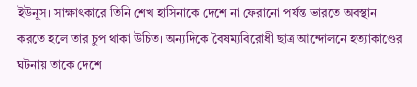ইউনূস। সাক্ষাৎকারে তিনি শেখ হাসিনাকে দেশে না ফেরানো পর্যন্ত ভারতে অবস্থান করতে হলে তার চুপ থাকা উচিত। অন্যদিকে বৈষম্যবিরোধী ছাত্র আন্দোলনে হত্যাকাণ্ডের ঘটনায় তাকে দেশে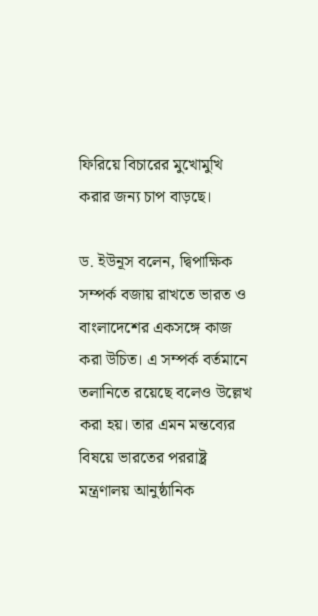ফিরিয়ে বিচারের মুখোমুখি করার জন্য চাপ বাড়ছে।

ড. ইউনূস বলেন, দ্বিপাক্ষিক সম্পর্ক বজায় রাখতে ভারত ও বাংলাদেশের একসঙ্গে কাজ করা উচিত। এ সম্পর্ক বর্তমানে তলানিতে রয়েছে বলেও উল্লেখ করা হয়। তার এমন মন্তব্যের বিষয়ে ভারতের পররাষ্ট্র মন্ত্রণালয় আনুষ্ঠানিক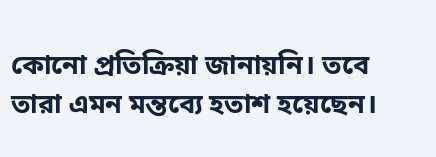কোনো প্রতিক্রিয়া জানায়নি। তবে তারা এমন মন্তব্যে হতাশ হয়েছেন।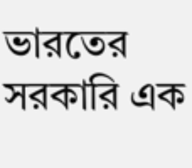ভারতের সরকারি এক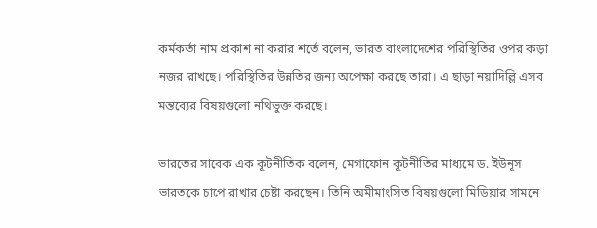কর্মকর্তা নাম প্রকাশ না করার শর্তে বলেন, ভারত বাংলাদেশের পরিস্থিতির ওপর কড়া নজর রাখছে। পরিস্থিতির উন্নতির জন্য অপেক্ষা করছে তারা। এ ছাড়া নয়াদিল্লি এসব মন্তব্যের বিষয়গুলো নথিভুক্ত করছে।

ভারতের সাবেক এক কূটনীতিক বলেন, মেগাফোন কূটনীতির মাধ্যমে ড. ইউনূস ভারতকে চাপে রাখার চেষ্টা করছেন। তিনি অমীমাংসিত বিষয়গুলো মিডিয়ার সামনে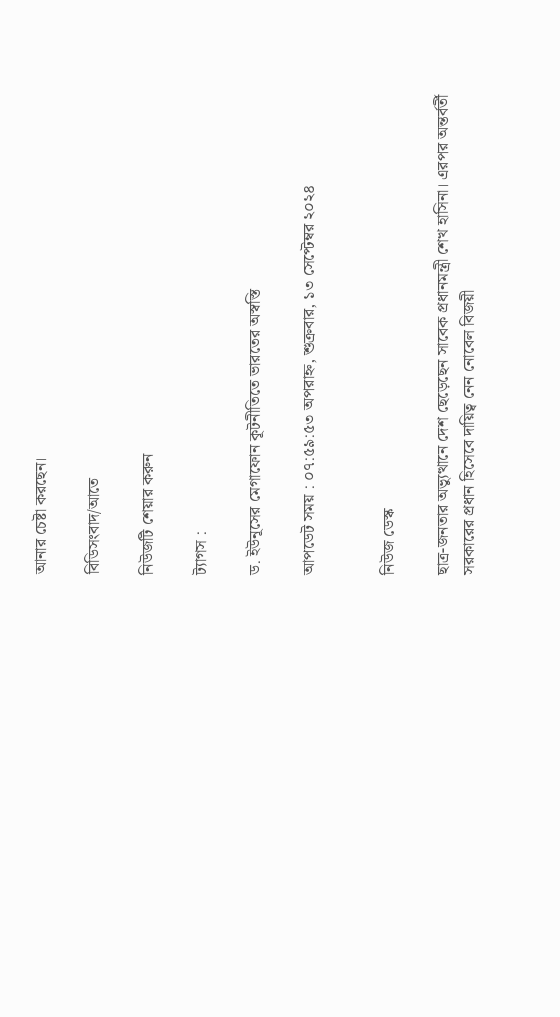আনার চেষ্টা করছেন।

বিডিসংবাদ/আতে

নিউজটি শেয়ার করুন

ট্যাগস :

ড. ইউনূসের মেগাফোন কূটনীতিতে ভারতের অস্বস্তি

আপডেট সময় : ০৭:৫৯:৫৩ অপরাহ্ন, শুক্রবার, ১৩ সেপ্টেম্বর ২০২৪


নিউজ ডেস্ক

ছাত্র-জনতার অভ্যুত্থানে দেশ ছেড়েছেন সাবেক প্রধানমন্ত্রী শেখ হাসিনা। এরপর অন্তর্বর্তী সরকারের প্রধান হিসেবে দায়িত্ব নেন নোবেল বিজয়ী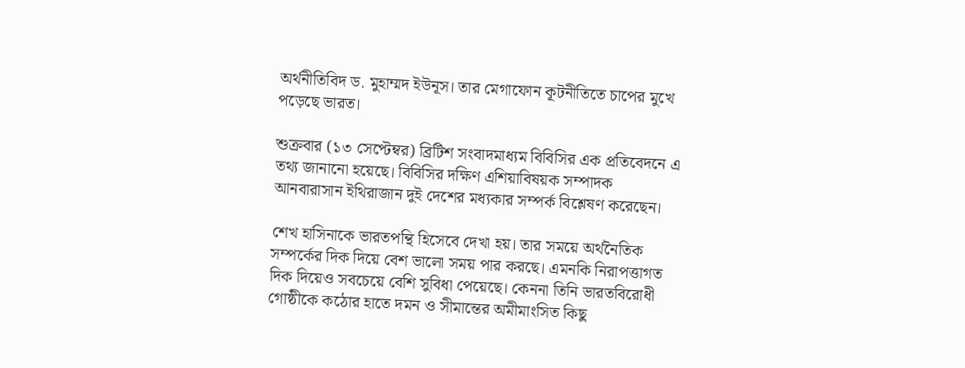অর্থনীতিবিদ ড. মুহাম্মদ ইউনূস। তার মেগাফোন কূটনীতিতে চাপের মুখে পড়েছে ভারত।

শুক্রবার (১৩ সেপ্টেম্বর) ব্রিটিশ সংবাদমাধ্যম বিবিসির এক প্রতিবেদনে এ তথ্য জানানো হয়েছে। বিবিসির দক্ষিণ এশিয়াবিষয়ক সম্পাদক আনবারাসান ইথিরাজান দুই দেশের মধ্যকার সম্পর্ক বিশ্লেষণ করেছেন।

শেখ হাসিনাকে ভারতপন্থি হিসেবে দেখা হয়। তার সময়ে অর্থনৈতিক সম্পর্কের দিক দিয়ে বেশ ভালো সময় পার করছে। এমনকি নিরাপত্তাগত দিক দিয়েও সবচেয়ে বেশি সুবিধা পেয়েছে। কেননা তিনি ভারতবিরোধী গোষ্ঠীকে কঠোর হাতে দমন ও সীমান্তের অমীমাংসিত কিছু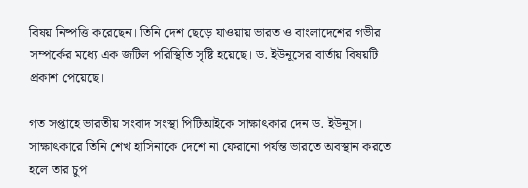বিষয় নিষ্পত্তি করেছেন। তিনি দেশ ছেড়ে যাওয়ায় ভারত ও বাংলাদেশের গভীর সম্পর্কের মধ্যে এক জটিল পরিস্থিতি সৃষ্টি হয়েছে। ড. ইউনূসের বার্তায় বিষয়টি প্রকাশ পেয়েছে।

গত সপ্তাহে ভারতীয় সংবাদ সংস্থা পিটিআইকে সাক্ষাৎকার দেন ড. ইউনূস। সাক্ষাৎকারে তিনি শেখ হাসিনাকে দেশে না ফেরানো পর্যন্ত ভারতে অবস্থান করতে হলে তার চুপ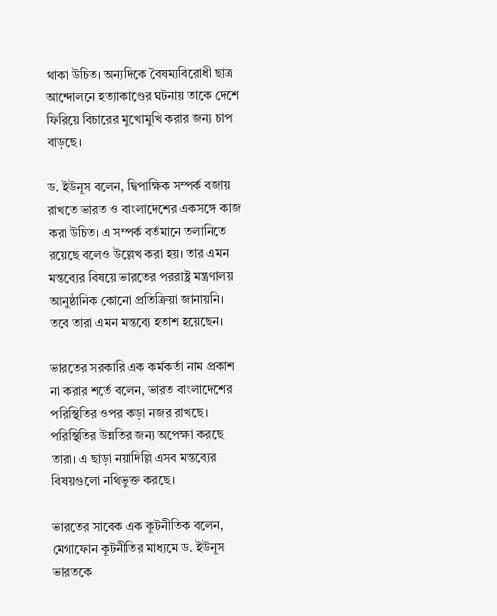থাকা উচিত। অন্যদিকে বৈষম্যবিরোধী ছাত্র আন্দোলনে হত্যাকাণ্ডের ঘটনায় তাকে দেশে ফিরিয়ে বিচারের মুখোমুখি করার জন্য চাপ বাড়ছে।

ড. ইউনূস বলেন, দ্বিপাক্ষিক সম্পর্ক বজায় রাখতে ভারত ও বাংলাদেশের একসঙ্গে কাজ করা উচিত। এ সম্পর্ক বর্তমানে তলানিতে রয়েছে বলেও উল্লেখ করা হয়। তার এমন মন্তব্যের বিষয়ে ভারতের পররাষ্ট্র মন্ত্রণালয় আনুষ্ঠানিক কোনো প্রতিক্রিয়া জানায়নি। তবে তারা এমন মন্তব্যে হতাশ হয়েছেন।

ভারতের সরকারি এক কর্মকর্তা নাম প্রকাশ না করার শর্তে বলেন, ভারত বাংলাদেশের পরিস্থিতির ওপর কড়া নজর রাখছে। পরিস্থিতির উন্নতির জন্য অপেক্ষা করছে তারা। এ ছাড়া নয়াদিল্লি এসব মন্তব্যের বিষয়গুলো নথিভুক্ত করছে।

ভারতের সাবেক এক কূটনীতিক বলেন, মেগাফোন কূটনীতির মাধ্যমে ড. ইউনূস ভারতকে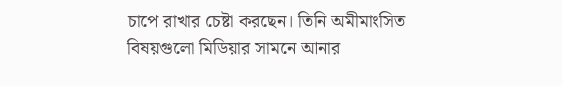চাপে রাখার চেষ্টা করছেন। তিনি অমীমাংসিত বিষয়গুলো মিডিয়ার সামনে আনার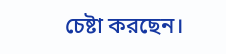চেষ্টা করছেন।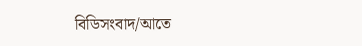বিডিসংবাদ/আতে